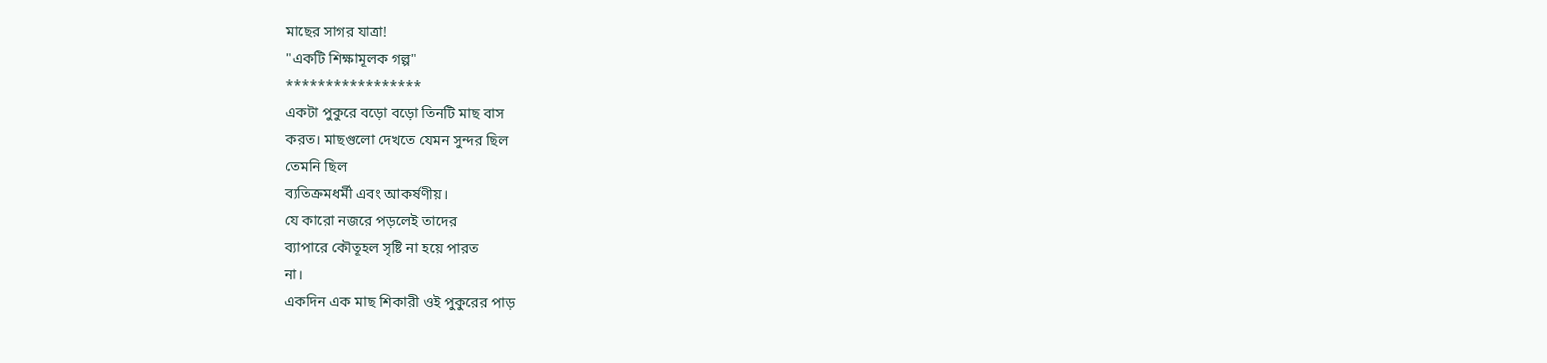মাছের সাগর যাত্রা!
"একটি শিক্ষামূলক গল্প"
*****************
একটা পুকুরে বড়ো বড়ো তিনটি মাছ বাস
করত। মাছগুলো দেখতে যেমন সুন্দর ছিল
তেমনি ছিল
ব্যতিক্রমধর্মী এবং আকর্ষণীয়।
যে কারো নজরে পড়লেই তাদের
ব্যাপারে কৌতূহল সৃষ্টি না হয়ে পারত
না।
একদিন এক মাছ শিকারী ওই পুকুরের পাড়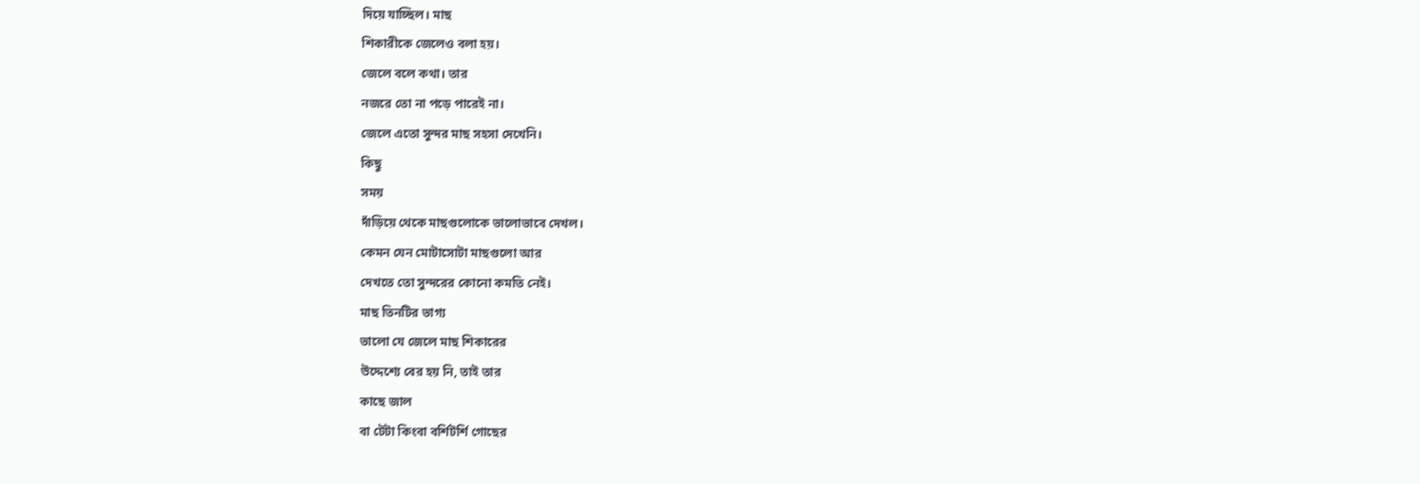দিয়ে যাচ্ছিল। মাছ
শিকারীকে জেলেও বলা হয়।
জেলে বলে কথা। তার
নজরে তো না পড়ে পারেই না।
জেলে এতো সুন্দর মাছ সহসা দেখেনি।
কিছু
সময়
দাঁড়িয়ে থেকে মাছগুলোকে ভালোভাবে দেখল।
কেমন যেন মোটাসোটা মাছগুলো আর
দেখতে তো সুন্দরের কোনো কমতি নেই।
মাছ তিনটির ভাগ্য
ভালো যে জেলে মাছ শিকারের
উদ্দেশ্যে বের হয় নি, তাই তার
কাছে জাল
বা টেটা কিংবা বর্শিটর্শি গোছের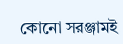কোনো সরঞ্জামই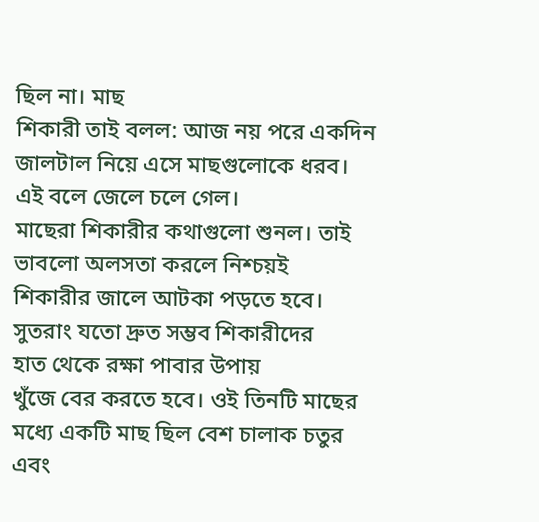ছিল না। মাছ
শিকারী তাই বলল: আজ নয় পরে একদিন
জালটাল নিয়ে এসে মাছগুলোকে ধরব।
এই বলে জেলে চলে গেল।
মাছেরা শিকারীর কথাগুলো শুনল। তাই
ভাবলো অলসতা করলে নিশ্চয়ই
শিকারীর জালে আটকা পড়তে হবে।
সুতরাং যতো দ্রুত সম্ভব শিকারীদের
হাত থেকে রক্ষা পাবার উপায়
খুঁজে বের করতে হবে। ওই তিনটি মাছের
মধ্যে একটি মাছ ছিল বেশ চালাক চতুর
এবং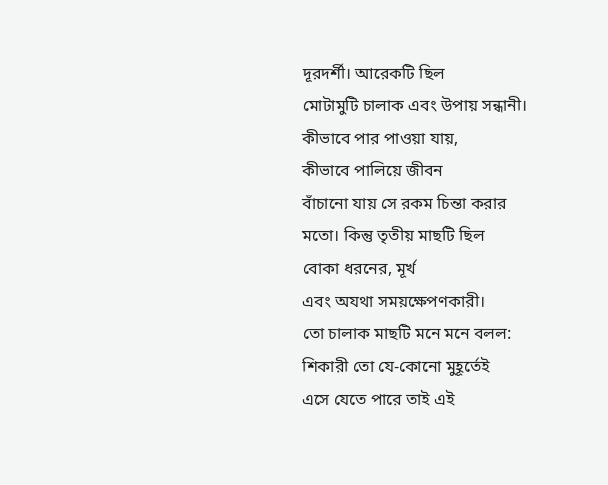দূরদর্শী। আরেকটি ছিল
মোটামুটি চালাক এবং উপায় সন্ধানী।
কীভাবে পার পাওয়া যায়,
কীভাবে পালিয়ে জীবন
বাঁচানো যায় সে রকম চিন্তা করার
মতো। কিন্তু তৃতীয় মাছটি ছিল
বোকা ধরনের, মূর্খ
এবং অযথা সময়ক্ষেপণকারী।
তো চালাক মাছটি মনে মনে বলল:
শিকারী তো যে-কোনো মুহূর্তেই
এসে যেতে পারে তাই এই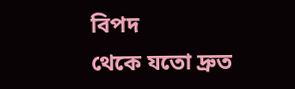বিপদ
থেকে যতো দ্রুত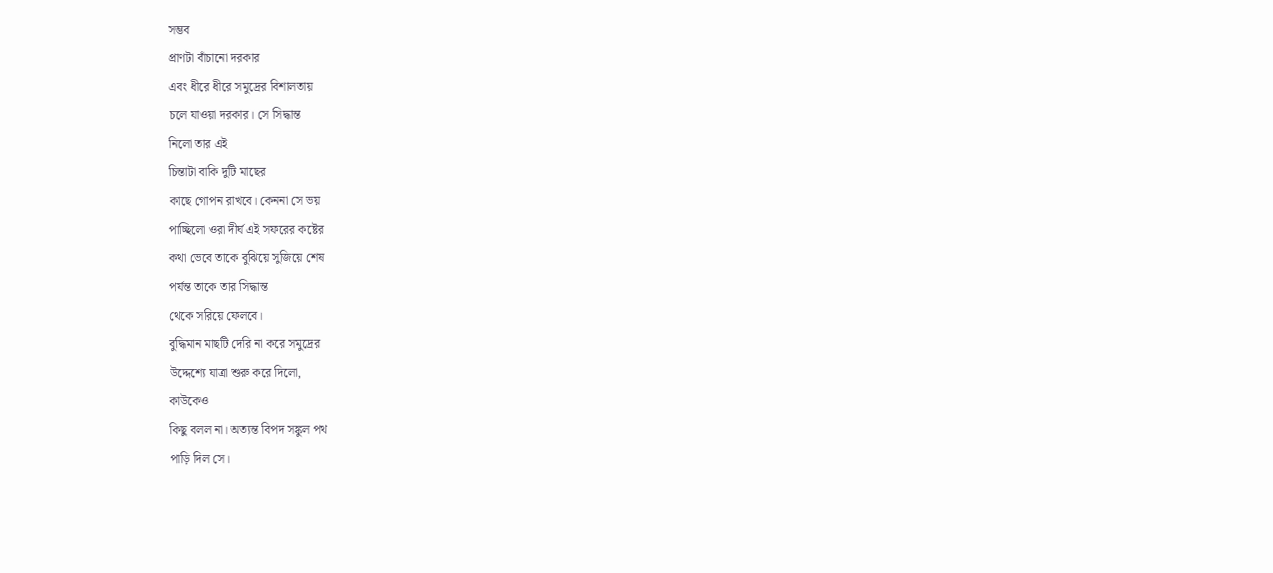সম্ভব
প্রাণটা বাঁচানো দরকার
এবং ধীরে ধীরে সমুদ্রের বিশালতায়
চলে যাওয়া দরকার। সে সিদ্ধান্ত
নিলো তার এই
চিন্তাটা বাকি দুটি মাছের
কাছে গোপন রাখবে। কেননা সে ভয়
পাচ্ছিলো ওরা দীর্ঘ এই সফরের কষ্টের
কথা ভেবে তাকে বুঝিয়ে সুজিয়ে শেষ
পর্যন্ত তাকে তার সিদ্ধান্ত
থেকে সরিয়ে ফেলবে।
বুদ্ধিমান মাছটি দেরি না করে সমুদ্রের
উদ্দেশ্যে যাত্রা শুরু করে দিলো,
কাউকেও
কিছু বলল না। অত্যন্ত বিপদ সঙ্কুল পথ
পাড়ি দিল সে।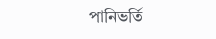পানিভর্তি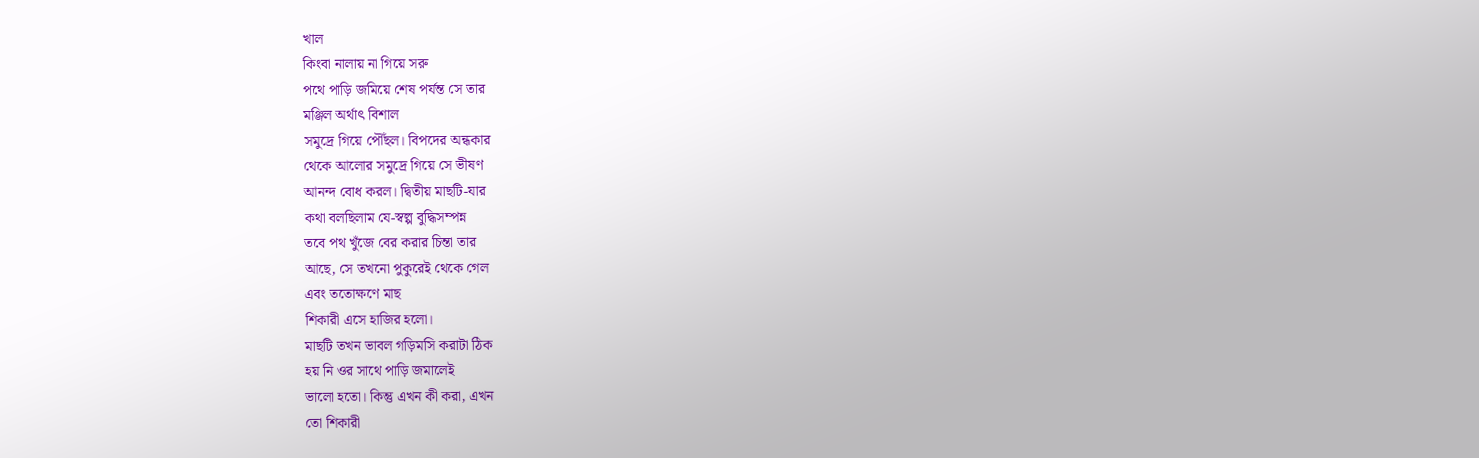খাল
কিংবা নালায় না গিয়ে সরু
পথে পাড়ি জমিয়ে শেষ পর্যন্ত সে তার
মঞ্জিল অর্থাৎ বিশাল
সমুদ্রে গিয়ে পৌঁছল। বিপদের অন্ধকার
থেকে আলোর সমুদ্রে গিয়ে সে ভীষণ
আনন্দ বোধ করল। দ্বিতীয় মাছটি-যার
কথা বলছিলাম যে-স্বল্প বুদ্ধিসম্পন্ন
তবে পথ খুঁজে বের করার চিন্তা তার
আছে, সে তখনো পুকুরেই থেকে গেল
এবং ততোক্ষণে মাছ
শিকারী এসে হাজির হলো।
মাছটি তখন ভাবল গড়িমসি করাটা ঠিক
হয় নি ওর সাথে পাড়ি জমালেই
ভালো হতো। কিন্তু এখন কী করা, এখন
তো শিকারী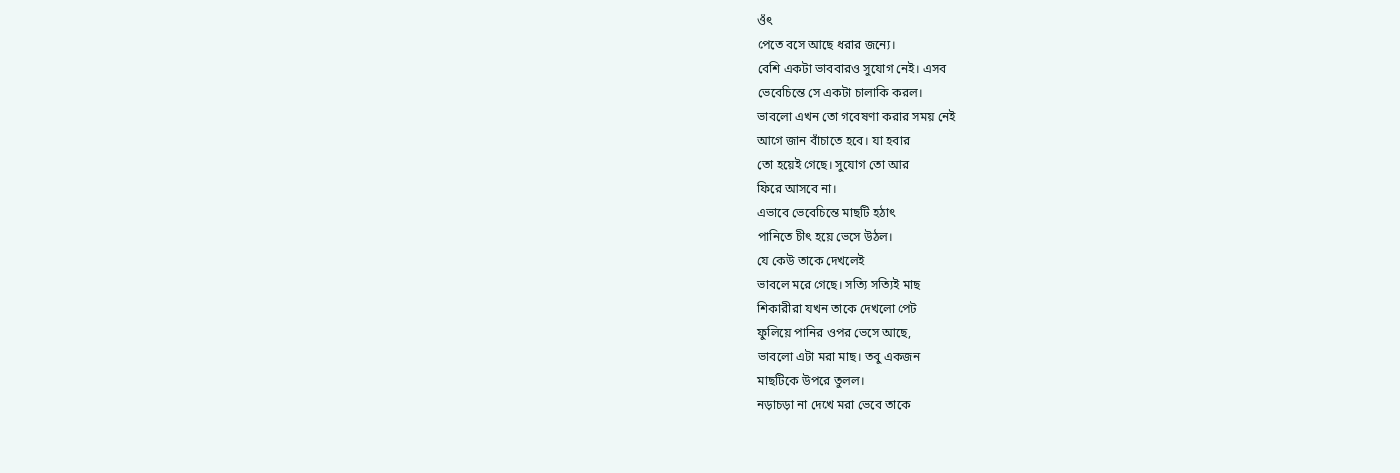ওঁৎ
পেতে বসে আছে ধরার জন্যে।
বেশি একটা ভাববারও সুযোগ নেই। এসব
ভেবেচিন্তে সে একটা চালাকি করল।
ভাবলো এখন তো গবেষণা করার সময় নেই
আগে জান বাঁচাতে হবে। যা হবার
তো হয়েই গেছে। সুযোগ তো আর
ফিরে আসবে না।
এভাবে ভেবেচিন্তে মাছটি হঠাৎ
পানিতে চীৎ হয়ে ভেসে উঠল।
যে কেউ তাকে দেখলেই
ভাবলে মরে গেছে। সত্যি সত্যিই মাছ
শিকারীরা যখন তাকে দেখলো পেট
ফুলিয়ে পানির ওপর ভেসে আছে,
ভাবলো এটা মরা মাছ। তবু একজন
মাছটিকে উপরে তুলল।
নড়াচড়া না দেখে মরা ভেবে তাকে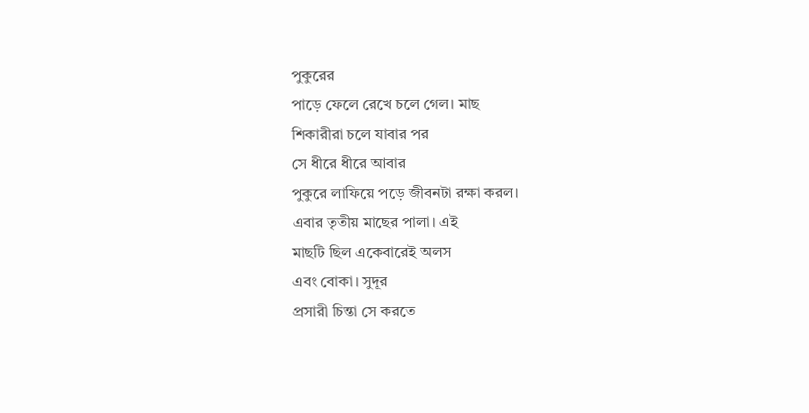পুকুরের
পাড়ে ফেলে রেখে চলে গেল। মাছ
শিকারীরা চলে যাবার পর
সে ধীরে ধীরে আবার
পুকুরে লাফিয়ে পড়ে জীবনটা রক্ষা করল।
এবার তৃতীয় মাছের পালা। এই
মাছটি ছিল একেবারেই অলস
এবং বোকা। সুদূর
প্রসারী চিন্তা সে করতে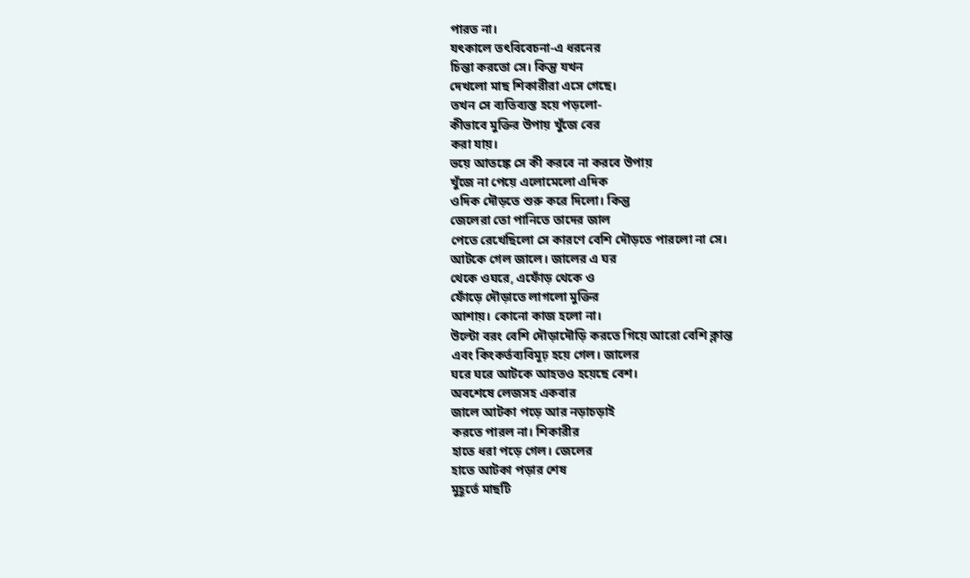পারত না।
যৎকালে তৎবিবেচনা-এ ধরনের
চিন্তা করতো সে। কিন্তু যখন
দেখলো মাছ শিকারীরা এসে গেছে।
তখন সে ব্যতিব্যস্ত হয়ে পড়লো-
কীভাবে মুক্তির উপায় খুঁজে বের
করা যায়।
ভয়ে আতঙ্কে সে কী করবে না করবে উপায়
খুঁজে না পেয়ে এলোমেলো এদিক
ওদিক দৌড়তে শুরু করে দিলো। কিন্তু
জেলেরা তো পানিতে তাদের জাল
পেতে রেখেছিলো সে কারণে বেশি দৌড়তে পারলো না সে।
আটকে গেল জালে। জালের এ ঘর
থেকে ওঘরে, এফোঁড় থেকে ও
ফোঁড়ে দৌড়াতে লাগলো মুক্তির
আশায়। কোনো কাজ হলো না।
উল্টো বরং বেশি দৌড়াদৌড়ি করতে গিয়ে আরো বেশি ক্লান্ত
এবং কিংকর্তব্যবিমূঢ় হয়ে গেল। জালের
ঘরে ঘরে আটকে আহতও হয়েছে বেশ।
অবশেষে লেজসহ একবার
জালে আটকা পড়ে আর নড়াচড়াই
করতে পারল না। শিকারীর
হাতে ধরা পড়ে গেল। জেলের
হাতে আটকা পড়ার শেষ
মুহূর্তে মাছটি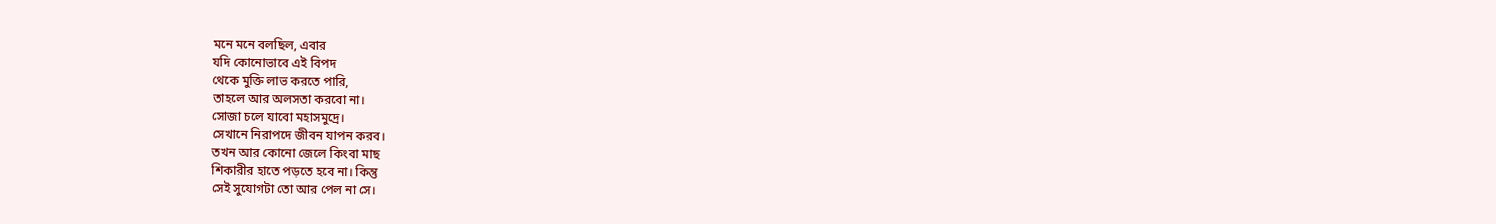মনে মনে বলছিল, এবার
যদি কোনোভাবে এই বিপদ
থেকে মুক্তি লাভ করতে পারি,
তাহলে আর অলসতা করবো না।
সোজা চলে যাবো মহাসমুদ্রে।
সেখানে নিরাপদে জীবন যাপন করব।
তখন আর কোনো জেলে কিংবা মাছ
শিকারীর হাতে পড়তে হবে না। কিন্তু
সেই সুযোগটা তো আর পেল না সে।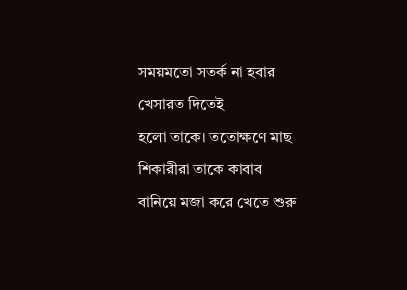সময়মতো সতর্ক না হবার খেসারত দিতেই
হলো তাকে। ততোক্ষণে মাছ
শিকারীরা তাকে কাবাব
বানিয়ে মজা করে খেতে শুরু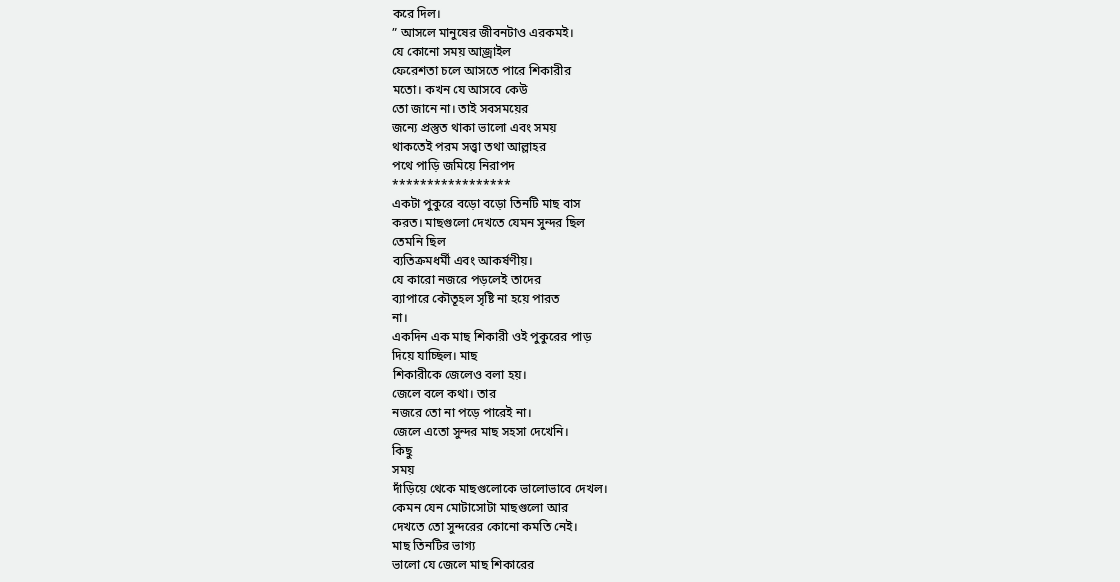করে দিল।
” আসলে মানুষের জীবনটাও এরকমই।
যে কোনো সময় আজ্রাইল
ফেরেশতা চলে আসতে পারে শিকারীর
মতো। কখন যে আসবে কেউ
তো জানে না। তাই সবসময়ের
জন্যে প্রস্তুত থাকা ভালো এবং সময়
থাকতেই পরম সত্ত্বা তথা আল্লাহর
পথে পাড়ি জমিয়ে নিরাপদ
*****************
একটা পুকুরে বড়ো বড়ো তিনটি মাছ বাস
করত। মাছগুলো দেখতে যেমন সুন্দর ছিল
তেমনি ছিল
ব্যতিক্রমধর্মী এবং আকর্ষণীয়।
যে কারো নজরে পড়লেই তাদের
ব্যাপারে কৌতূহল সৃষ্টি না হয়ে পারত
না।
একদিন এক মাছ শিকারী ওই পুকুরের পাড়
দিয়ে যাচ্ছিল। মাছ
শিকারীকে জেলেও বলা হয়।
জেলে বলে কথা। তার
নজরে তো না পড়ে পারেই না।
জেলে এতো সুন্দর মাছ সহসা দেখেনি।
কিছু
সময়
দাঁড়িয়ে থেকে মাছগুলোকে ভালোভাবে দেখল।
কেমন যেন মোটাসোটা মাছগুলো আর
দেখতে তো সুন্দরের কোনো কমতি নেই।
মাছ তিনটির ভাগ্য
ভালো যে জেলে মাছ শিকারের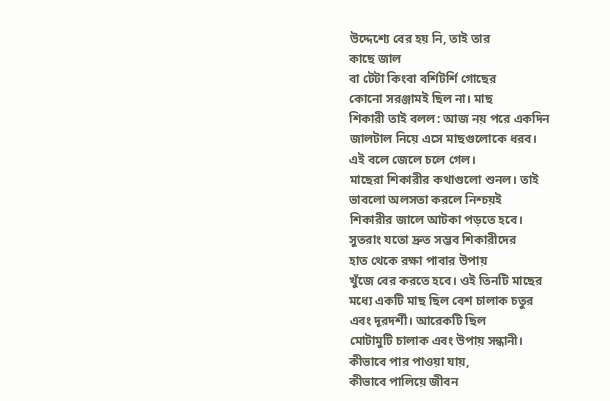উদ্দেশ্যে বের হয় নি, তাই তার
কাছে জাল
বা টেটা কিংবা বর্শিটর্শি গোছের
কোনো সরঞ্জামই ছিল না। মাছ
শিকারী তাই বলল: আজ নয় পরে একদিন
জালটাল নিয়ে এসে মাছগুলোকে ধরব।
এই বলে জেলে চলে গেল।
মাছেরা শিকারীর কথাগুলো শুনল। তাই
ভাবলো অলসতা করলে নিশ্চয়ই
শিকারীর জালে আটকা পড়তে হবে।
সুতরাং যতো দ্রুত সম্ভব শিকারীদের
হাত থেকে রক্ষা পাবার উপায়
খুঁজে বের করতে হবে। ওই তিনটি মাছের
মধ্যে একটি মাছ ছিল বেশ চালাক চতুর
এবং দূরদর্শী। আরেকটি ছিল
মোটামুটি চালাক এবং উপায় সন্ধানী।
কীভাবে পার পাওয়া যায়,
কীভাবে পালিয়ে জীবন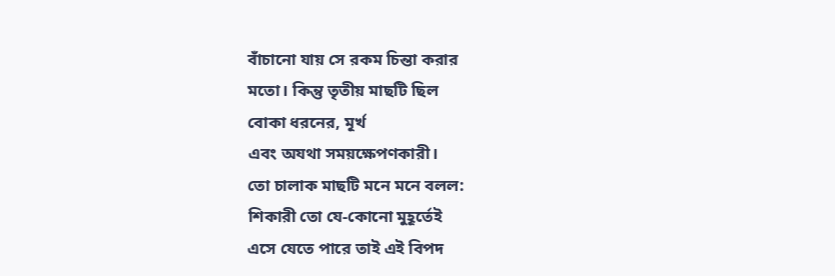বাঁচানো যায় সে রকম চিন্তা করার
মতো। কিন্তু তৃতীয় মাছটি ছিল
বোকা ধরনের, মূর্খ
এবং অযথা সময়ক্ষেপণকারী।
তো চালাক মাছটি মনে মনে বলল:
শিকারী তো যে-কোনো মুহূর্তেই
এসে যেতে পারে তাই এই বিপদ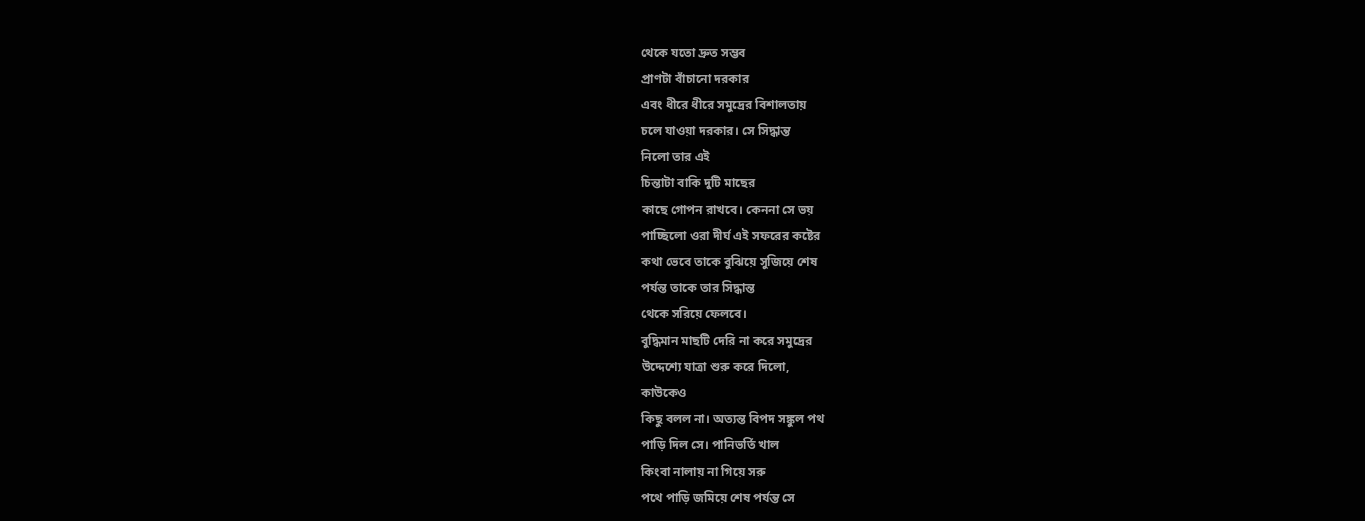থেকে যতো দ্রুত সম্ভব
প্রাণটা বাঁচানো দরকার
এবং ধীরে ধীরে সমুদ্রের বিশালতায়
চলে যাওয়া দরকার। সে সিদ্ধান্ত
নিলো তার এই
চিন্তাটা বাকি দুটি মাছের
কাছে গোপন রাখবে। কেননা সে ভয়
পাচ্ছিলো ওরা দীর্ঘ এই সফরের কষ্টের
কথা ভেবে তাকে বুঝিয়ে সুজিয়ে শেষ
পর্যন্ত তাকে তার সিদ্ধান্ত
থেকে সরিয়ে ফেলবে।
বুদ্ধিমান মাছটি দেরি না করে সমুদ্রের
উদ্দেশ্যে যাত্রা শুরু করে দিলো,
কাউকেও
কিছু বলল না। অত্যন্ত বিপদ সঙ্কুল পথ
পাড়ি দিল সে। পানিভর্তি খাল
কিংবা নালায় না গিয়ে সরু
পথে পাড়ি জমিয়ে শেষ পর্যন্ত সে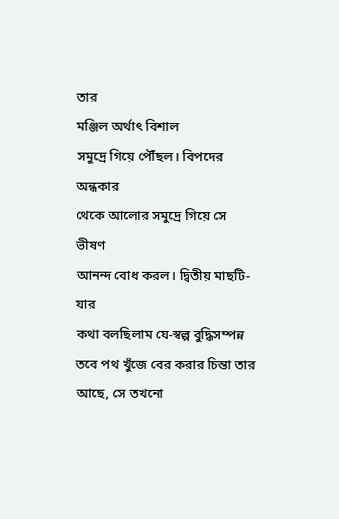তার
মঞ্জিল অর্থাৎ বিশাল
সমুদ্রে গিয়ে পৌঁছল। বিপদের অন্ধকার
থেকে আলোর সমুদ্রে গিয়ে সে ভীষণ
আনন্দ বোধ করল। দ্বিতীয় মাছটি-যার
কথা বলছিলাম যে-স্বল্প বুদ্ধিসম্পন্ন
তবে পথ খুঁজে বের করার চিন্তা তার
আছে, সে তখনো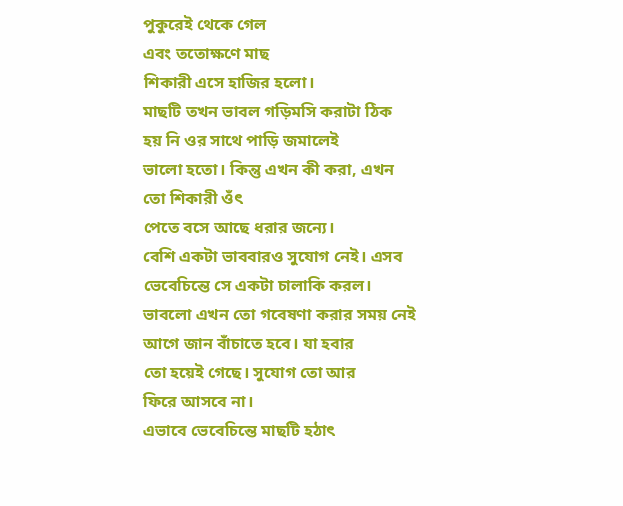পুকুরেই থেকে গেল
এবং ততোক্ষণে মাছ
শিকারী এসে হাজির হলো।
মাছটি তখন ভাবল গড়িমসি করাটা ঠিক
হয় নি ওর সাথে পাড়ি জমালেই
ভালো হতো। কিন্তু এখন কী করা, এখন
তো শিকারী ওঁৎ
পেতে বসে আছে ধরার জন্যে।
বেশি একটা ভাববারও সুযোগ নেই। এসব
ভেবেচিন্তে সে একটা চালাকি করল।
ভাবলো এখন তো গবেষণা করার সময় নেই
আগে জান বাঁচাতে হবে। যা হবার
তো হয়েই গেছে। সুযোগ তো আর
ফিরে আসবে না।
এভাবে ভেবেচিন্তে মাছটি হঠাৎ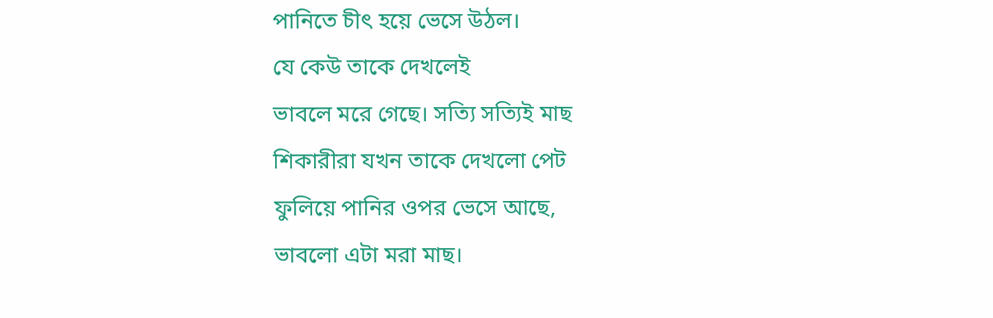পানিতে চীৎ হয়ে ভেসে উঠল।
যে কেউ তাকে দেখলেই
ভাবলে মরে গেছে। সত্যি সত্যিই মাছ
শিকারীরা যখন তাকে দেখলো পেট
ফুলিয়ে পানির ওপর ভেসে আছে,
ভাবলো এটা মরা মাছ।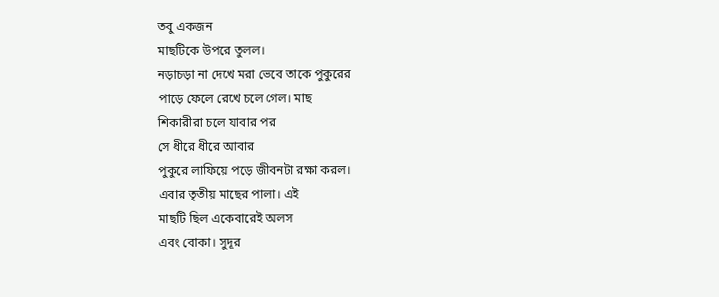তবু একজন
মাছটিকে উপরে তুলল।
নড়াচড়া না দেখে মরা ভেবে তাকে পুকুরের
পাড়ে ফেলে রেখে চলে গেল। মাছ
শিকারীরা চলে যাবার পর
সে ধীরে ধীরে আবার
পুকুরে লাফিয়ে পড়ে জীবনটা রক্ষা করল।
এবার তৃতীয় মাছের পালা। এই
মাছটি ছিল একেবারেই অলস
এবং বোকা। সুদূর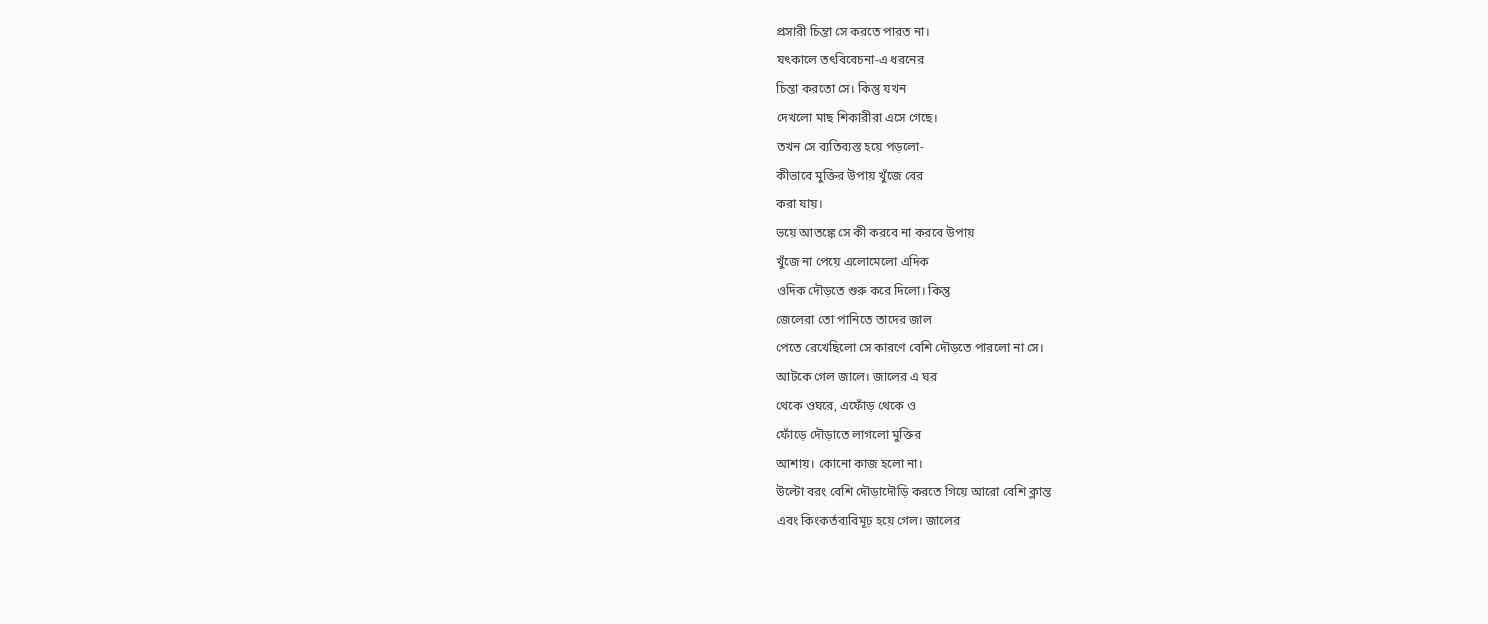প্রসারী চিন্তা সে করতে পারত না।
যৎকালে তৎবিবেচনা-এ ধরনের
চিন্তা করতো সে। কিন্তু যখন
দেখলো মাছ শিকারীরা এসে গেছে।
তখন সে ব্যতিব্যস্ত হয়ে পড়লো-
কীভাবে মুক্তির উপায় খুঁজে বের
করা যায়।
ভয়ে আতঙ্কে সে কী করবে না করবে উপায়
খুঁজে না পেয়ে এলোমেলো এদিক
ওদিক দৌড়তে শুরু করে দিলো। কিন্তু
জেলেরা তো পানিতে তাদের জাল
পেতে রেখেছিলো সে কারণে বেশি দৌড়তে পারলো না সে।
আটকে গেল জালে। জালের এ ঘর
থেকে ওঘরে, এফোঁড় থেকে ও
ফোঁড়ে দৌড়াতে লাগলো মুক্তির
আশায়। কোনো কাজ হলো না।
উল্টো বরং বেশি দৌড়াদৌড়ি করতে গিয়ে আরো বেশি ক্লান্ত
এবং কিংকর্তব্যবিমূঢ় হয়ে গেল। জালের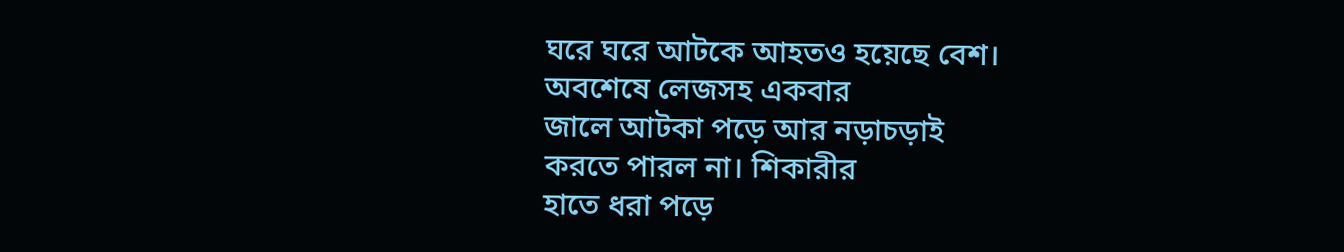ঘরে ঘরে আটকে আহতও হয়েছে বেশ।
অবশেষে লেজসহ একবার
জালে আটকা পড়ে আর নড়াচড়াই
করতে পারল না। শিকারীর
হাতে ধরা পড়ে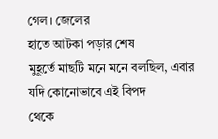গেল। জেলের
হাতে আটকা পড়ার শেষ
মুহূর্তে মাছটি মনে মনে বলছিল, এবার
যদি কোনোভাবে এই বিপদ
থেকে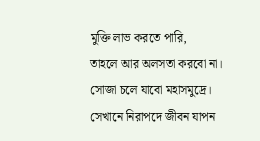মুক্তি লাভ করতে পারি,
তাহলে আর অলসতা করবো না।
সোজা চলে যাবো মহাসমুদ্রে।
সেখানে নিরাপদে জীবন যাপন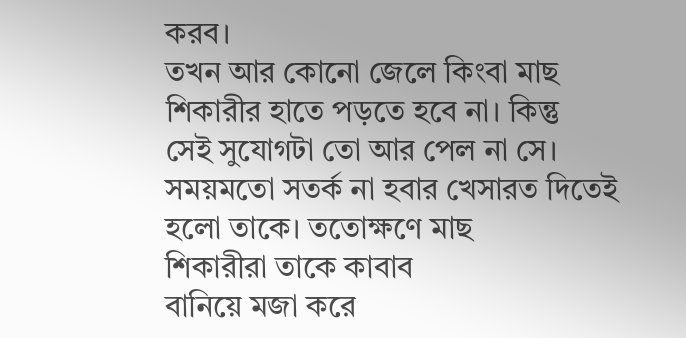করব।
তখন আর কোনো জেলে কিংবা মাছ
শিকারীর হাতে পড়তে হবে না। কিন্তু
সেই সুযোগটা তো আর পেল না সে।
সময়মতো সতর্ক না হবার খেসারত দিতেই
হলো তাকে। ততোক্ষণে মাছ
শিকারীরা তাকে কাবাব
বানিয়ে মজা করে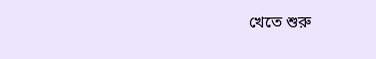খেতে শুরু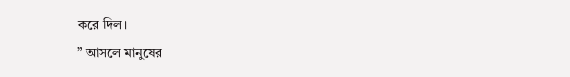করে দিল।
” আসলে মানুষের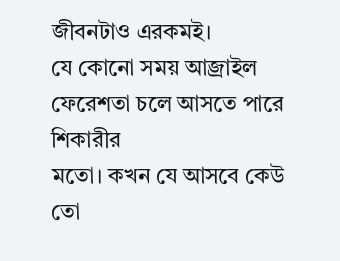জীবনটাও এরকমই।
যে কোনো সময় আজ্রাইল
ফেরেশতা চলে আসতে পারে শিকারীর
মতো। কখন যে আসবে কেউ
তো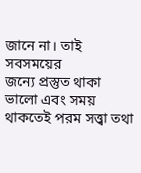জানে না। তাই সবসময়ের
জন্যে প্রস্তুত থাকা ভালো এবং সময়
থাকতেই পরম সত্ত্বা তথা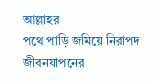আল্লাহর
পথে পাড়ি জমিয়ে নিরাপদ
জীবনযাপনের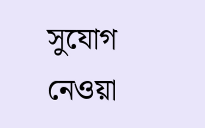সুযোগ নেওয়া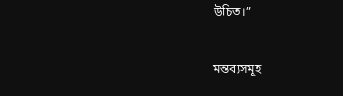উচিত।”

মন্তব্যসমূহ